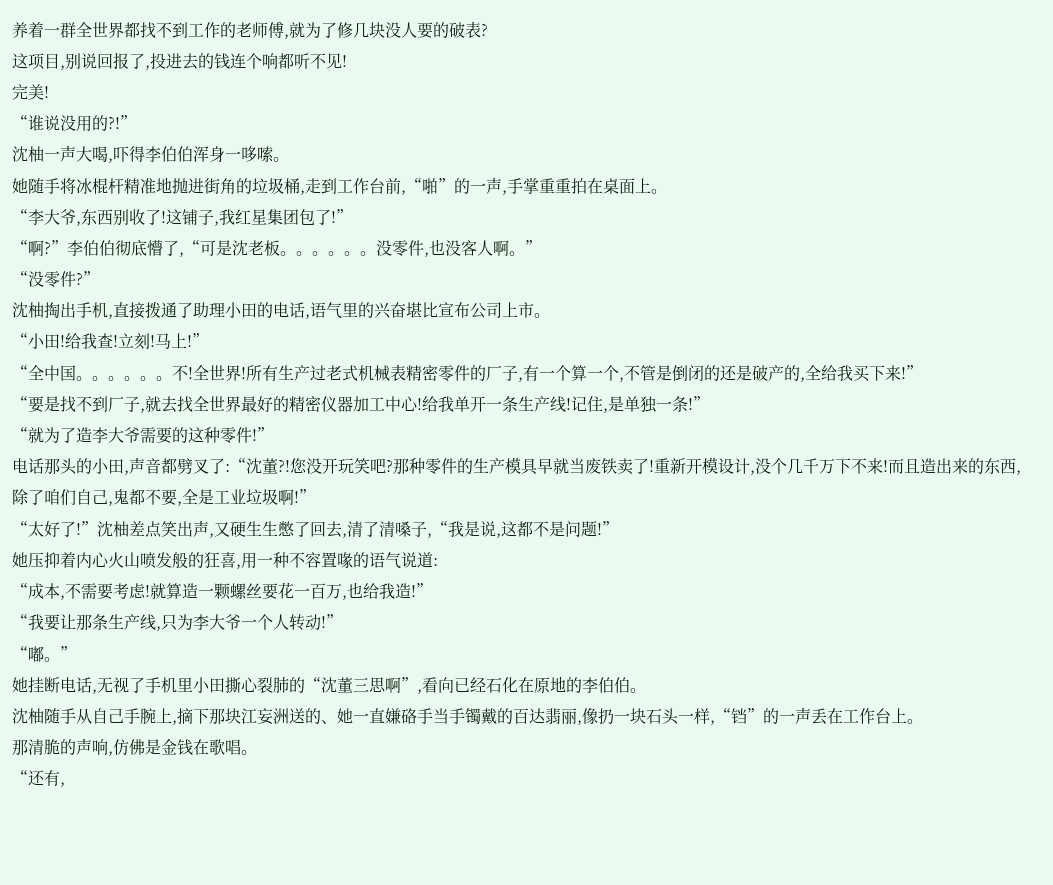养着一群全世界都找不到工作的老师傅,就为了修几块没人要的破表?
这项目,别说回报了,投进去的钱连个响都听不见!
完美!
“谁说没用的?!”
沈柚一声大喝,吓得李伯伯浑身一哆嗦。
她随手将冰棍杆精准地抛进街角的垃圾桶,走到工作台前,“啪”的一声,手掌重重拍在桌面上。
“李大爷,东西别收了!这铺子,我红星集团包了!”
“啊?”李伯伯彻底懵了,“可是沈老板。。。。。。没零件,也没客人啊。”
“没零件?”
沈柚掏出手机,直接拨通了助理小田的电话,语气里的兴奋堪比宣布公司上市。
“小田!给我查!立刻!马上!”
“全中国。。。。。。不!全世界!所有生产过老式机械表精密零件的厂子,有一个算一个,不管是倒闭的还是破产的,全给我买下来!”
“要是找不到厂子,就去找全世界最好的精密仪器加工中心!给我单开一条生产线!记住,是单独一条!”
“就为了造李大爷需要的这种零件!”
电话那头的小田,声音都劈叉了:“沈董?!您没开玩笑吧?那种零件的生产模具早就当废铁卖了!重新开模设计,没个几千万下不来!而且造出来的东西,除了咱们自己,鬼都不要,全是工业垃圾啊!”
“太好了!”沈柚差点笑出声,又硬生生憋了回去,清了清嗓子,“我是说,这都不是问题!”
她压抑着内心火山喷发般的狂喜,用一种不容置喙的语气说道:
“成本,不需要考虑!就算造一颗螺丝要花一百万,也给我造!”
“我要让那条生产线,只为李大爷一个人转动!”
“嘟。”
她挂断电话,无视了手机里小田撕心裂肺的“沈董三思啊”,看向已经石化在原地的李伯伯。
沈柚随手从自己手腕上,摘下那块江妄洲送的、她一直嫌硌手当手镯戴的百达翡丽,像扔一块石头一样,“铛”的一声丢在工作台上。
那清脆的声响,仿佛是金钱在歌唱。
“还有,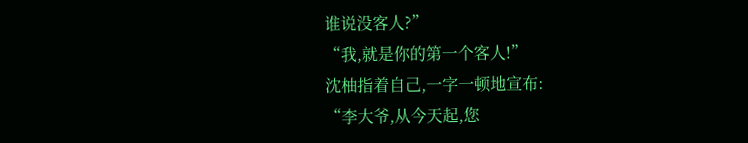谁说没客人?”
“我,就是你的第一个客人!”
沈柚指着自己,一字一顿地宣布:
“李大爷,从今天起,您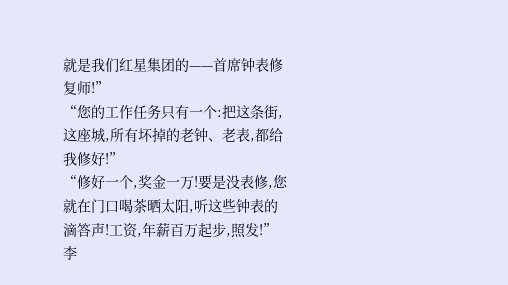就是我们红星集团的——首席钟表修复师!”
“您的工作任务只有一个:把这条街,这座城,所有坏掉的老钟、老表,都给我修好!”
“修好一个,奖金一万!要是没表修,您就在门口喝茶晒太阳,听这些钟表的滴答声!工资,年薪百万起步,照发!”
李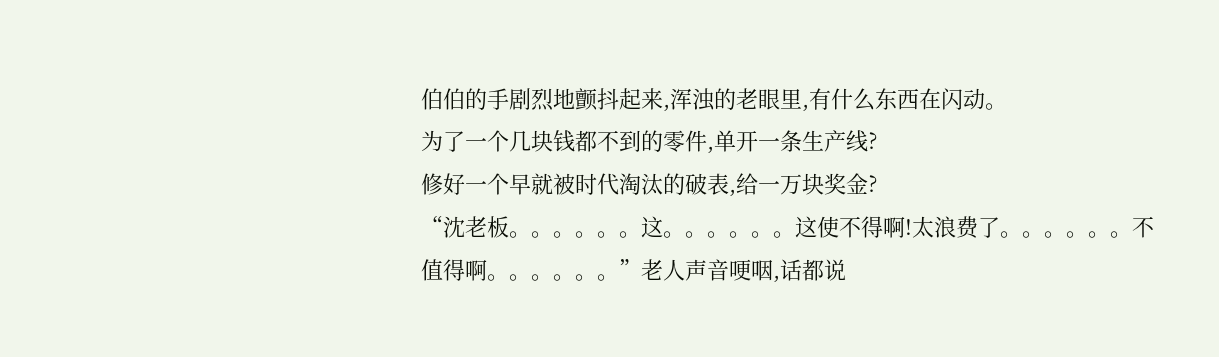伯伯的手剧烈地颤抖起来,浑浊的老眼里,有什么东西在闪动。
为了一个几块钱都不到的零件,单开一条生产线?
修好一个早就被时代淘汰的破表,给一万块奖金?
“沈老板。。。。。。这。。。。。。这使不得啊!太浪费了。。。。。。不值得啊。。。。。。”老人声音哽咽,话都说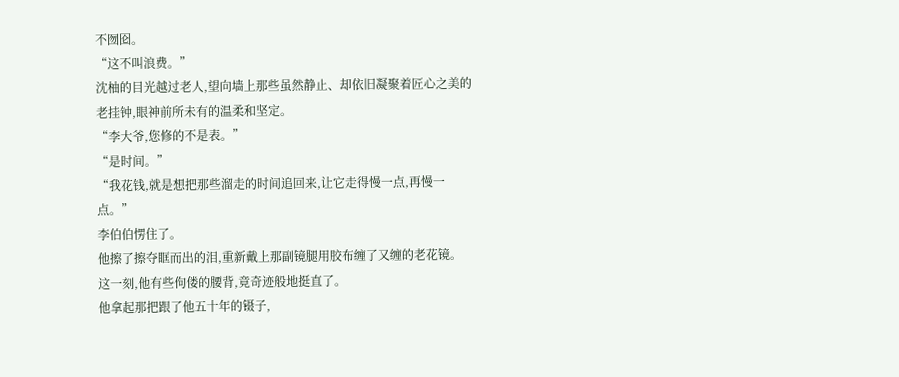不囫囵。
“这不叫浪费。”
沈柚的目光越过老人,望向墙上那些虽然静止、却依旧凝聚着匠心之美的老挂钟,眼神前所未有的温柔和坚定。
“李大爷,您修的不是表。”
“是时间。”
“我花钱,就是想把那些溜走的时间追回来,让它走得慢一点,再慢一点。”
李伯伯愣住了。
他擦了擦夺眶而出的泪,重新戴上那副镜腿用胶布缠了又缠的老花镜。
这一刻,他有些佝偻的腰背,竟奇迹般地挺直了。
他拿起那把跟了他五十年的镊子,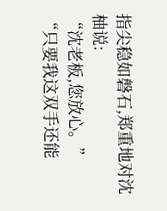指尖稳如磐石,郑重地对沈柚说:
“沈老板,您放心。”
“只要我这双手还能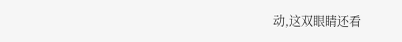动,这双眼睛还看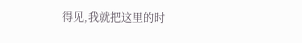得见,我就把这里的时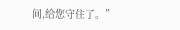间,给您守住了。”